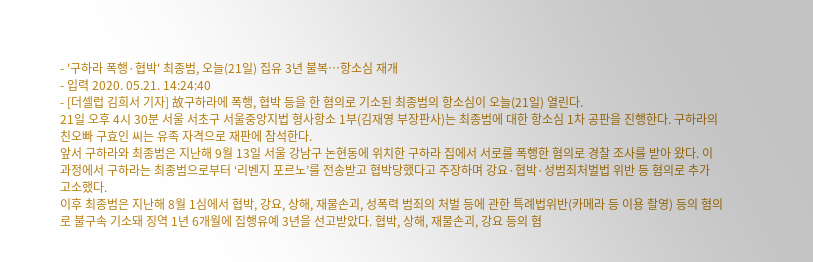- '구하라 폭행·협박' 최종범, 오늘(21일) 집유 3년 불복…항소심 재개
- 입력 2020. 05.21. 14:24:40
- [더셀럽 김희서 기자] 故구하라에 폭행, 협박 등을 한 혐의로 기소된 최종범의 항소심이 오늘(21일) 열린다.
21일 오후 4시 30분 서울 서초구 서울중앙지법 형사항소 1부(김재영 부장판사)는 최종범에 대한 항소심 1차 공판을 진행한다. 구하라의 친오빠 구효인 씨는 유족 자격으로 재판에 참석한다.
앞서 구하라와 최종범은 지난해 9월 13일 서울 강남구 논현동에 위치한 구하라 집에서 서로를 폭행한 혐의로 경찰 조사를 받아 왔다. 이 과정에서 구하라는 최종범으로부터 ‘리벤지 포르노’를 전송받고 협박당했다고 주장하며 강요·협박·성범죄처벌법 위반 등 혐의로 추가 고소했다.
이후 최종범은 지난해 8월 1심에서 협박, 강요, 상해, 재물손괴, 성폭력 범죄의 처벌 등에 관한 특례법위반(카메라 등 이용 촬영) 등의 혐의로 불구속 기소돼 징역 1년 6개월에 집행유예 3년을 선고받았다. 협박, 상해, 재물손괴, 강요 등의 혐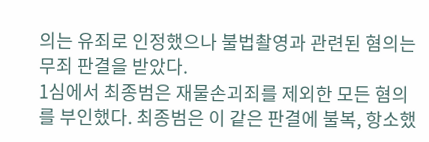의는 유죄로 인정했으나 불법촬영과 관련된 혐의는 무죄 판결을 받았다.
1심에서 최종범은 재물손괴죄를 제외한 모든 혐의를 부인했다. 최종범은 이 같은 판결에 불복, 항소했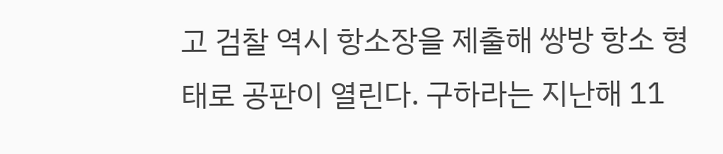고 검찰 역시 항소장을 제출해 쌍방 항소 형태로 공판이 열린다. 구하라는 지난해 11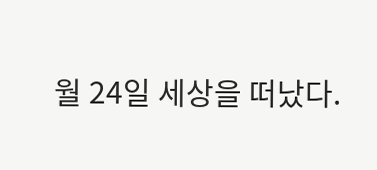월 24일 세상을 떠났다.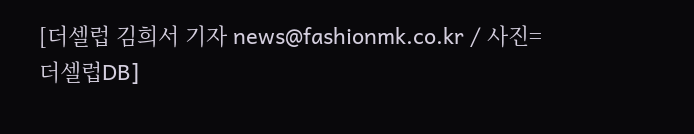[더셀럽 김희서 기자 news@fashionmk.co.kr / 사진=더셀럽DB]